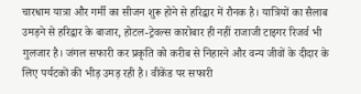चारधाम यात्रा और गर्मी का सीजन शुरू होने से हरिद्वार में रौनक है। यात्रियों का सैलाब उमड़ने से हरिद्वार के बाजार, होटल-ट्रेवल्स कारोबार ही नहीं राजाजी टाइगर रिजर्व भी गुलजार है। जंगल सफारी कर प्रकृति को करीब से निहारने और वन्य जीवों के दीदार के लिए पर्यटकों की भीड़ उमड़ रही है। वीकेंड पर सफारी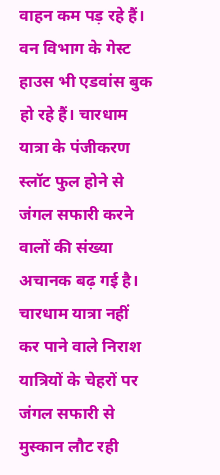वाहन कम पड़ रहे हैं। वन विभाग के गेस्ट हाउस भी एडवांस बुक हो रहे हैं। चारधाम यात्रा के पंजीकरण स्लॉट फुल होने से जंगल सफारी करने वालों की संख्या अचानक बढ़ गई है। चारधाम यात्रा नहीं कर पाने वाले निराश यात्रियों के चेहरों पर जंगल सफारी से मुस्कान लौट रही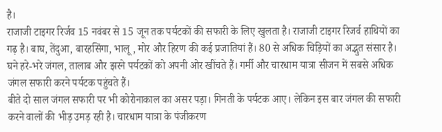है।
राजाजी टाइगर रिर्जव 15 नवंबर से 15 जून तक पर्यटकों की सफारी के लिए खुलता है। राजाजी टाइगर रिजर्व हाथियों का गढ़ है। बाघ, तेंदुआ, बारहसिंगा, भालू, मोर और हिरण की कई प्रजातियां हैं। 80 से अधिक चिड़ियों का अद्भुत संसार है। घने हरे-भरे जंगल, तालाब और झरने पर्यटकों को अपनी ओर खींचते हैं। गर्मी और चारधाम यात्रा सीजन में सबसे अधिक जंगल सफारी करने पर्यटक पहुंचते हैं।
बीते दो साल जंगल सफारी पर भी कोरोनाकाल का असर पड़ा। गिनती के पर्यटक आए। लेकिन इस बार जंगल की सफारी करने वालों की भीड़ उमड़ रही है। चारधाम यात्रा के पंजीकरण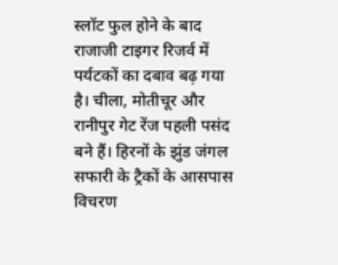स्लॉट फुल होने के बाद राजाजी टाइगर रिजर्व में पर्यटकों का दबाव बढ़ गया है। चीला, मोतीचूर और रानीपुर गेट रेंज पहली पसंद बने हैं। हिरनों के झुंड जंगल सफारी के ट्रैकों के आसपास विचरण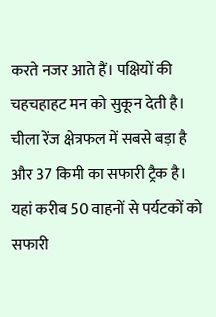करते नजर आते हैं। पक्षियों की चहचहाहट मन को सुकून देती है। चीला रेंज क्षेत्रफल में सबसे बड़ा है और 37 किमी का सफारी ट्रैक है। यहां करीब 50 वाहनों से पर्यटकों को सफारी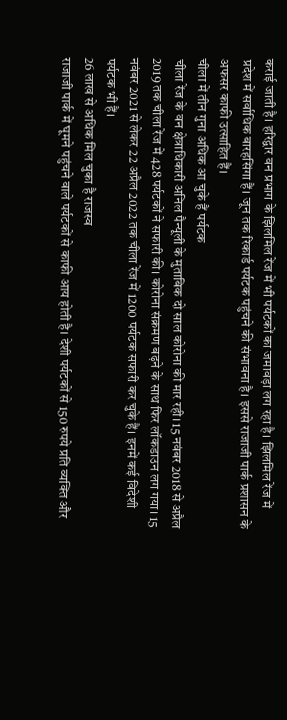कराई जाती है। हरिद्वार वन प्रभाग के झिलमिल रेंज में भी पर्यटकों का जमावड़ा लग रहा है। झिलमिल रेंज में प्रदेश में सर्वाधिक बारहसिंगा हैं। जून तक रिकार्ड पर्यटक पहुंचने की संभावना है। इससे राजाजी पार्क प्रशासन के अफसर काफी उत्साहित हैं।
चीला में तीन गुना अधिक आ चुके हैं पर्यटक
चीला रेंज के वन क्षेत्राधिकारी अनिल पैन्यूली के मुताबिक दो साल कोरोना की मार रही। 15 नवंबर 2018 से अप्रैल 2019 तक चीला रेंज में 428 पर्यटकों ने सफारी की। कोरोना संक्रमण बढ़ने के साथ फिर लॉकडाउन लग गया। 15 नवंबर 2021 से लेकर 22 अप्रैल 2022 तक चीला रेंज में 1200 पर्यटक सफारी कर चुके हैं। इनमें कई विदेशी पर्यटक भी हैं।
26 लाख से अधिक मिल चुका है राजस्व
राजाजी पार्क में घूमने पहुंचने वाले पर्यटकों से काफी आय होती है। देशी पर्यटकों से 150 रुपये प्रति व्यक्ति और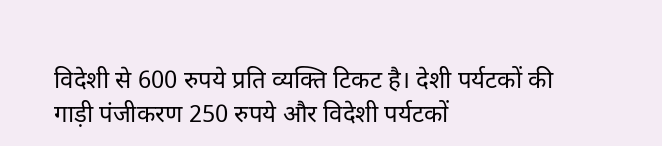विदेशी से 600 रुपये प्रति व्यक्ति टिकट है। देशी पर्यटकों की गाड़ी पंजीकरण 250 रुपये और विदेशी पर्यटकों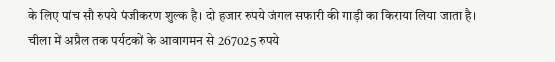के लिए पांच सौ रुपये पंजीकरण शुल्क है। दो हजार रुपये जंगल सफारी की गाड़ी का किराया लिया जाता है। चीला में अप्रैल तक पर्यटकों के आवागमन से 267025 रुपये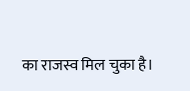का राजस्व मिल चुका है।